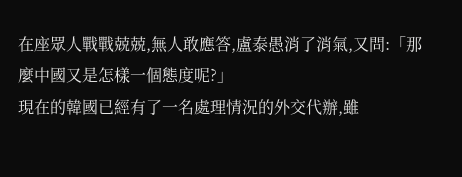在座眾人戰戰兢兢,無人敢應答,盧泰愚消了消氣,又問:「那麼中國又是怎樣一個態度呢?」
現在的韓國已經有了一名處理情況的外交代辦,雖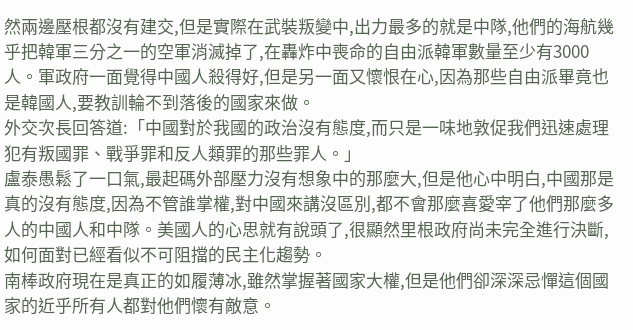然兩邊壓根都沒有建交,但是實際在武裝叛變中,出力最多的就是中隊,他們的海航幾乎把韓軍三分之一的空軍消滅掉了,在轟炸中喪命的自由派韓軍數量至少有3000人。軍政府一面覺得中國人殺得好,但是另一面又懷恨在心,因為那些自由派畢竟也是韓國人,要教訓輪不到落後的國家來做。
外交次長回答道:「中國對於我國的政治沒有態度,而只是一味地敦促我們迅速處理犯有叛國罪、戰爭罪和反人類罪的那些罪人。」
盧泰愚鬆了一口氣,最起碼外部壓力沒有想象中的那麼大,但是他心中明白,中國那是真的沒有態度,因為不管誰掌權,對中國來講沒區別,都不會那麼喜愛宰了他們那麼多人的中國人和中隊。美國人的心思就有說頭了,很顯然里根政府尚未完全進行決斷,如何面對已經看似不可阻擋的民主化趨勢。
南棒政府現在是真正的如履薄冰,雖然掌握著國家大權,但是他們卻深深忌憚這個國家的近乎所有人都對他們懷有敵意。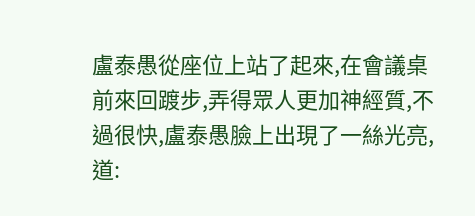盧泰愚從座位上站了起來,在會議桌前來回踱步,弄得眾人更加神經質,不過很快,盧泰愚臉上出現了一絲光亮,道: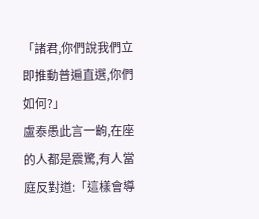「諸君,你們說我們立即推動普遍直選,你們如何?」
盧泰愚此言一齣,在座的人都是震驚,有人當庭反對道:「這樣會導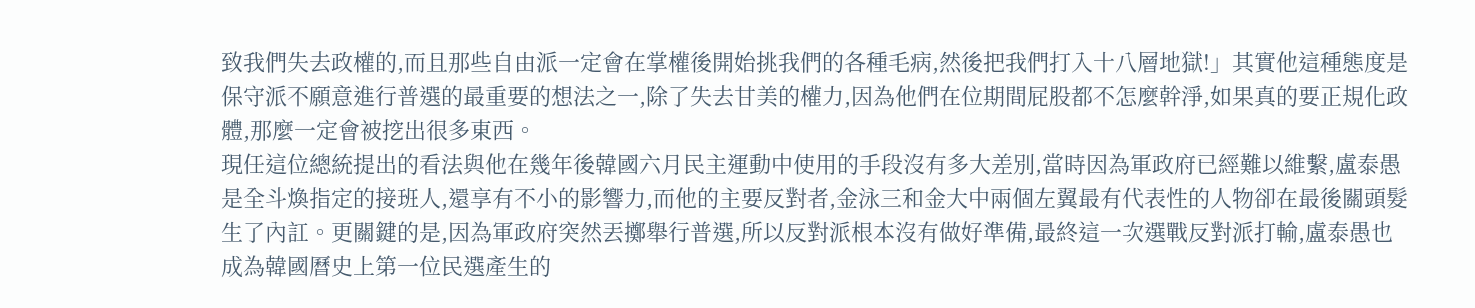致我們失去政權的,而且那些自由派一定會在掌權後開始挑我們的各種毛病,然後把我們打入十八層地獄!」其實他這種態度是保守派不願意進行普選的最重要的想法之一,除了失去甘美的權力,因為他們在位期間屁股都不怎麼幹淨,如果真的要正規化政體,那麼一定會被挖出很多東西。
現任這位總統提出的看法與他在幾年後韓國六月民主運動中使用的手段沒有多大差別,當時因為軍政府已經難以維繫,盧泰愚是全斗煥指定的接班人,還享有不小的影響力,而他的主要反對者,金泳三和金大中兩個左翼最有代表性的人物卻在最後關頭髮生了內訌。更關鍵的是,因為軍政府突然丟擲舉行普選,所以反對派根本沒有做好準備,最終這一次選戰反對派打輸,盧泰愚也成為韓國曆史上第一位民選產生的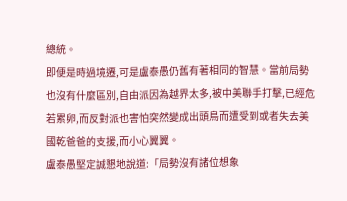總統。
即便是時過境遷,可是盧泰愚仍舊有著相同的智慧。當前局勢也沒有什麼區別,自由派因為越界太多,被中美聯手打擊,已經危若累卵,而反對派也害怕突然變成出頭鳥而遭受到或者失去美國乾爸爸的支援,而小心翼翼。
盧泰愚堅定誠懇地說道:「局勢沒有諸位想象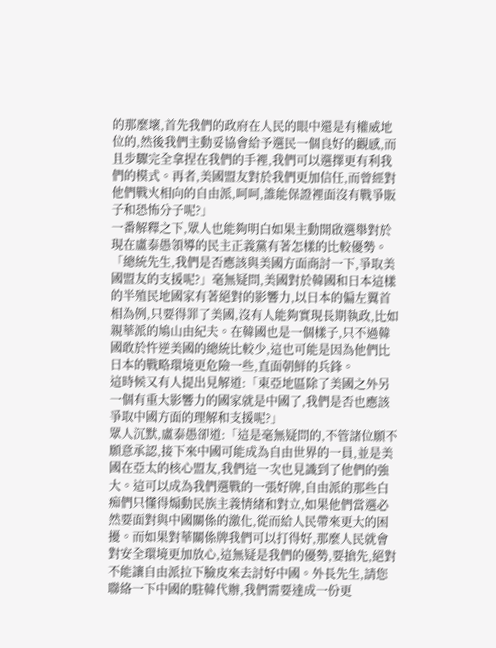的那麼壞,首先我們的政府在人民的眼中還是有權威地位的,然後我們主動妥協會給予選民一個良好的觀感,而且步驟完全拿捏在我們的手裡,我們可以選擇更有利我們的模式。再者,美國盟友對於我們更加信任,而曾經對他們戰火相向的自由派,呵呵,誰能保證裡面沒有戰爭販子和恐怖分子呢?」
一番解釋之下,眾人也能夠明白如果主動開啟選舉對於現在盧泰愚領導的民主正義黨有著怎樣的比較優勢。
「總統先生,我們是否應該與美國方面商討一下,爭取美國盟友的支援呢?」毫無疑問,美國對於韓國和日本這樣的半殖民地國家有著絕對的影響力,以日本的偏左翼首相為例,只要得罪了美國,沒有人能夠實現長期執政,比如親華派的鳩山由紀夫。在韓國也是一個樣子,只不過韓國敢於忤逆美國的總統比較少,這也可能是因為他們比日本的戰略環境更危險一些,直面朝鮮的兵鋒。
這時候又有人提出見解道:「東亞地區除了美國之外另一個有重大影響力的國家就是中國了,我們是否也應該爭取中國方面的理解和支援呢?」
眾人沉默,盧泰愚卻道:「這是毫無疑問的,不管諸位願不願意承認,接下來中國可能成為自由世界的一員,並是美國在亞太的核心盟友,我們這一次也見識到了他們的強大。這可以成為我們選戰的一張好牌,自由派的那些白痴們只懂得煽動民族主義情緒和對立,如果他們當選必然要面對與中國關係的激化,從而給人民帶來更大的困擾。而如果對華關係牌我們可以打得好,那麼人民就會對安全環境更加放心,這無疑是我們的優勢,要搶先,絕對不能讓自由派拉下臉皮來去討好中國。外長先生,請您聯絡一下中國的駐韓代辦,我們需要達成一份更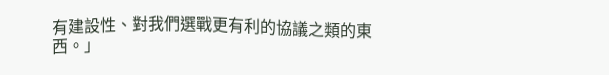有建設性、對我們選戰更有利的協議之類的東西。」